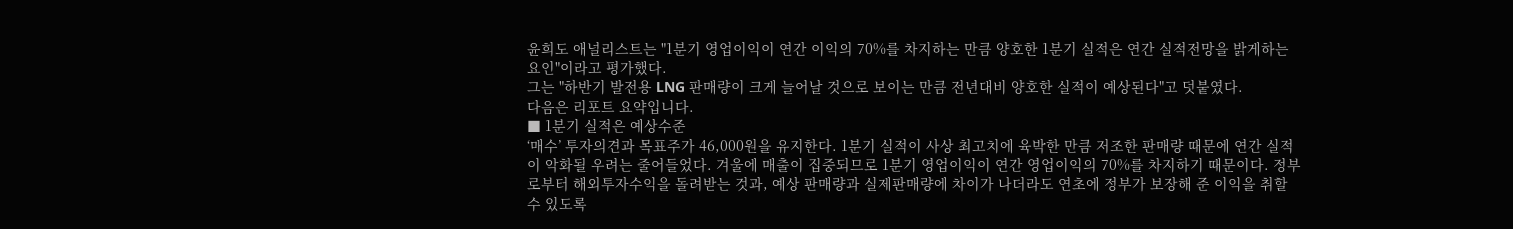윤희도 애널리스트는 "1분기 영업이익이 연간 이익의 70%를 차지하는 만큼 양호한 1분기 실적은 연간 실적전망을 밝게하는 요인"이라고 평가했다.
그는 "하반기 발전용 LNG 판매량이 크게 늘어날 것으로 보이는 만큼 전년대비 양호한 실적이 예상된다"고 덧붙였다.
다음은 리포트 요약입니다.
■ 1분기 실적은 예상수준
‘매수’ 투자의견과 목표주가 46,000원을 유지한다. 1분기 실적이 사상 최고치에 육박한 만큼 저조한 판매량 때문에 연간 실적이 악화될 우려는 줄어들었다. 겨울에 매출이 집중되므로 1분기 영업이익이 연간 영업이익의 70%를 차지하기 때문이다. 정부로부터 해외투자수익을 돌려받는 것과, 예상 판매량과 실제판매량에 차이가 나더라도 연초에 정부가 보장해 준 이익을 취할 수 있도록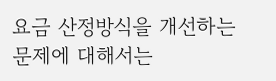요금 산정방식을 개선하는 문제에 대해서는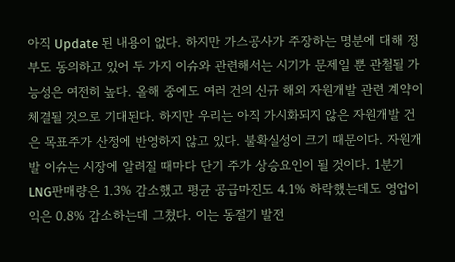아직 Update 된 내용이 없다. 하지만 가스공사가 주장하는 명분에 대해 정부도 동의하고 있어 두 가지 이슈와 관련해서는 시기가 문제일 뿐 관철될 가능성은 여전히 높다. 올해 중에도 여러 건의 신규 해외 자원개발 관련 계약이 체결될 것으로 기대된다. 하지만 우리는 아직 가시화되지 않은 자원개발 건은 목표주가 산정에 반영하지 않고 있다. 불확실성이 크기 때문이다. 자원개발 이슈는 시장에 알려질 때마다 단기 주가 상승요인이 될 것이다. 1분기 LNG판매량은 1.3% 감소했고 평균 공급마진도 4.1% 하락했는데도 영업이익은 0.8% 감소하는데 그쳤다. 이는 동절기 발전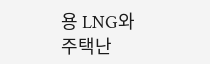용 LNG와 주택난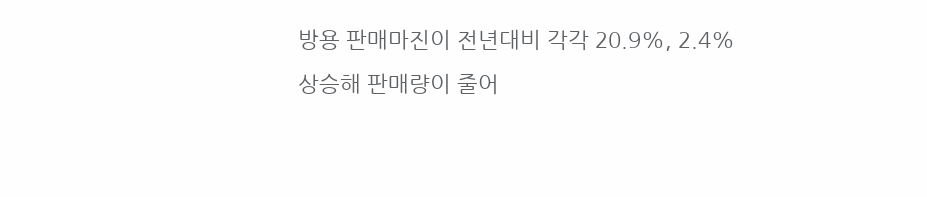방용 판매마진이 전년대비 각각 20.9%, 2.4% 상승해 판매량이 줄어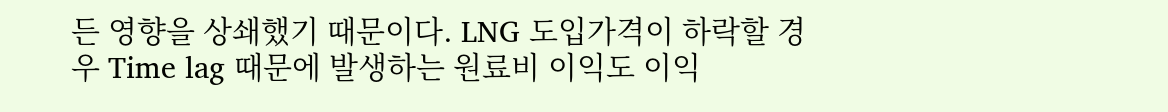든 영향을 상쇄했기 때문이다. LNG 도입가격이 하락할 경우 Time lag 때문에 발생하는 원료비 이익도 이익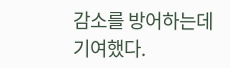감소를 방어하는데 기여했다.